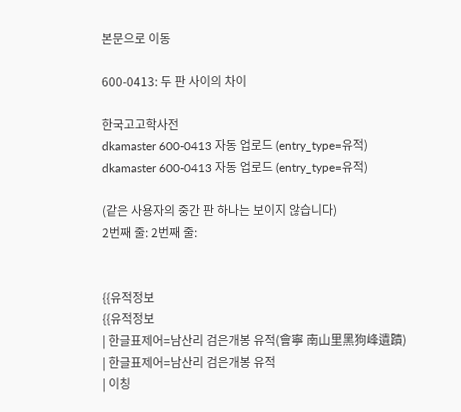본문으로 이동

600-0413: 두 판 사이의 차이

한국고고학사전
dkamaster 600-0413 자동 업로드 (entry_type=유적)
dkamaster 600-0413 자동 업로드 (entry_type=유적)

(같은 사용자의 중간 판 하나는 보이지 않습니다)
2번째 줄: 2번째 줄:


{{유적정보
{{유적정보
| 한글표제어=남산리 검은개봉 유적(會寧 南山里黑狗峰遺蹟)
| 한글표제어=남산리 검은개봉 유적
| 이칭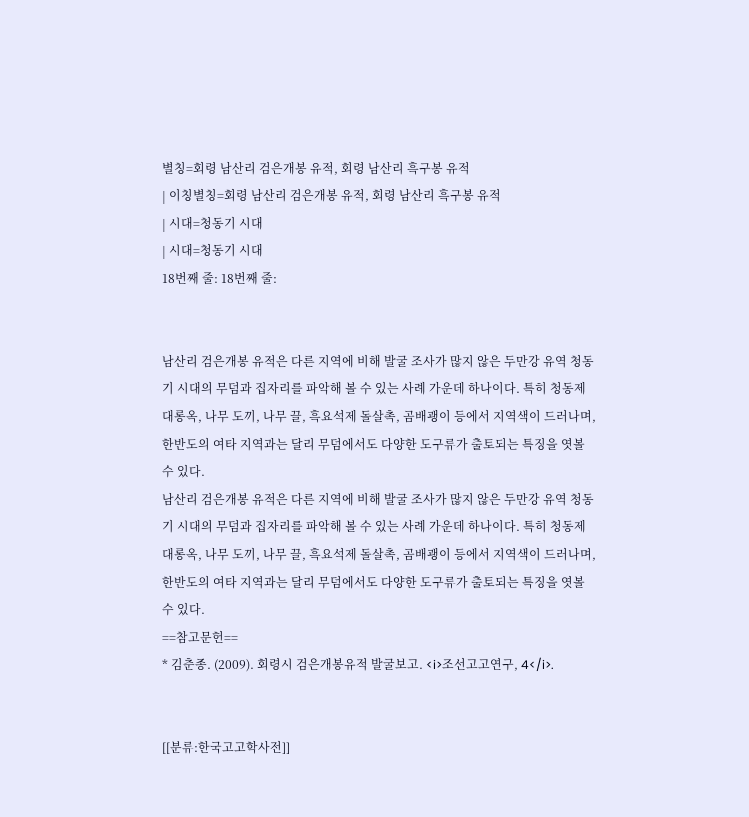별칭=회령 남산리 검은개봉 유적, 회령 남산리 흑구봉 유적
| 이칭별칭=회령 남산리 검은개봉 유적, 회령 남산리 흑구봉 유적
| 시대=청동기 시대
| 시대=청동기 시대
18번째 줄: 18번째 줄:


남산리 검은개봉 유적은 다른 지역에 비해 발굴 조사가 많지 않은 두만강 유역 청동기 시대의 무덤과 집자리를 파악해 볼 수 있는 사례 가운데 하나이다. 특히 청동제 대롱옥, 나무 도끼, 나무 끌, 흑요석제 돌살촉, 곰배괭이 등에서 지역색이 드러나며, 한반도의 여타 지역과는 달리 무덤에서도 다양한 도구류가 출토되는 특징을 엿볼 수 있다.
남산리 검은개봉 유적은 다른 지역에 비해 발굴 조사가 많지 않은 두만강 유역 청동기 시대의 무덤과 집자리를 파악해 볼 수 있는 사례 가운데 하나이다. 특히 청동제 대롱옥, 나무 도끼, 나무 끌, 흑요석제 돌살촉, 곰배괭이 등에서 지역색이 드러나며, 한반도의 여타 지역과는 달리 무덤에서도 다양한 도구류가 출토되는 특징을 엿볼 수 있다.
==참고문헌==
* 김춘종. (2009). 회령시 검은개봉유적 발굴보고. <i>조선고고연구, 4</i>.


[[분류:한국고고학사전]]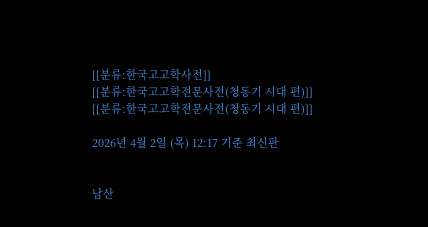[[분류:한국고고학사전]]
[[분류:한국고고학전문사전(청동기 시대 편)]]
[[분류:한국고고학전문사전(청동기 시대 편)]]

2026년 4월 2일 (목) 12:17 기준 최신판


남산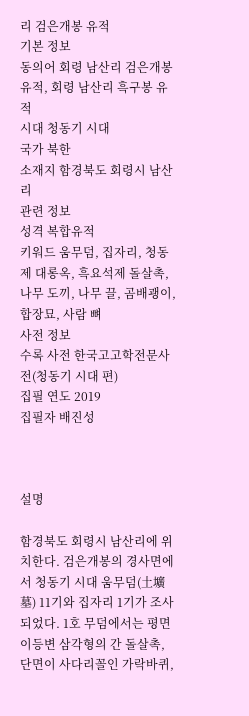리 검은개봉 유적
기본 정보
동의어 회령 남산리 검은개봉 유적, 회령 남산리 흑구봉 유적
시대 청동기 시대
국가 북한
소재지 함경북도 회령시 남산리
관련 정보
성격 복합유적
키워드 움무덤, 집자리, 청동제 대롱옥, 흑요석제 돌살촉, 나무 도끼, 나무 끌, 곰배괭이, 합장묘, 사람 뼈
사전 정보
수록 사전 한국고고학전문사전(청동기 시대 편)
집필 연도 2019
집필자 배진성



설명

함경북도 회령시 남산리에 위치한다. 검은개봉의 경사면에서 청동기 시대 움무덤(土壙墓) 11기와 집자리 1기가 조사되었다. 1호 무덤에서는 평면 이등변 삼각형의 간 돌살촉, 단면이 사다리꼴인 가락바퀴,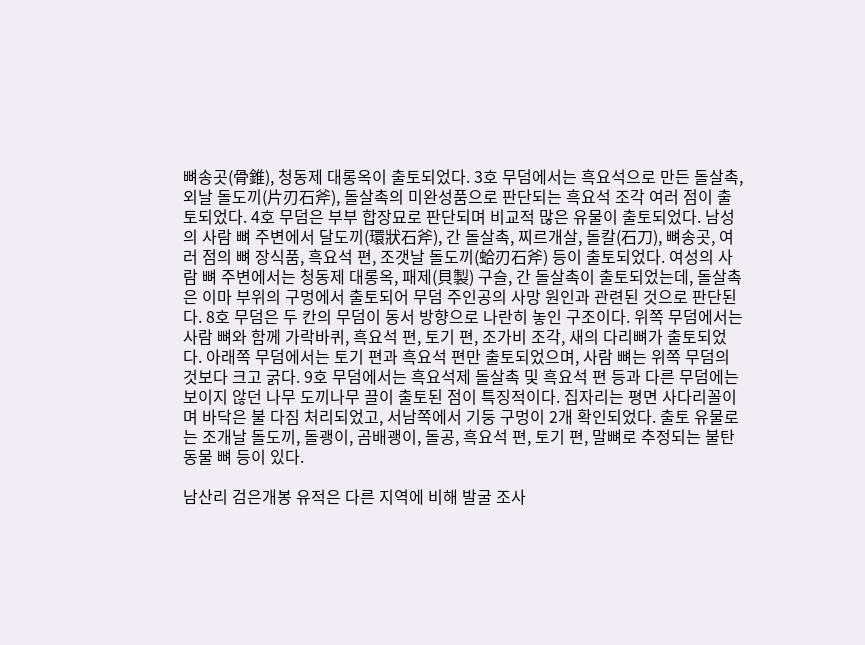뼈송곳(骨錐), 청동제 대롱옥이 출토되었다. 3호 무덤에서는 흑요석으로 만든 돌살촉, 외날 돌도끼(片刃石斧), 돌살촉의 미완성품으로 판단되는 흑요석 조각 여러 점이 출토되었다. 4호 무덤은 부부 합장묘로 판단되며 비교적 많은 유물이 출토되었다. 남성의 사람 뼈 주변에서 달도끼(環狀石斧), 간 돌살촉, 찌르개살, 돌칼(石刀), 뼈송곳, 여러 점의 뼈 장식품, 흑요석 편, 조갯날 돌도끼(蛤刃石斧) 등이 출토되었다. 여성의 사람 뼈 주변에서는 청동제 대롱옥, 패제(貝製) 구슬, 간 돌살촉이 출토되었는데, 돌살촉은 이마 부위의 구멍에서 출토되어 무덤 주인공의 사망 원인과 관련된 것으로 판단된다. 8호 무덤은 두 칸의 무덤이 동서 방향으로 나란히 놓인 구조이다. 위쪽 무덤에서는 사람 뼈와 함께 가락바퀴, 흑요석 편, 토기 편, 조가비 조각, 새의 다리뼈가 출토되었다. 아래쪽 무덤에서는 토기 편과 흑요석 편만 출토되었으며, 사람 뼈는 위쪽 무덤의 것보다 크고 굵다. 9호 무덤에서는 흑요석제 돌살촉 및 흑요석 편 등과 다른 무덤에는 보이지 않던 나무 도끼나무 끌이 출토된 점이 특징적이다. 집자리는 평면 사다리꼴이며 바닥은 불 다짐 처리되었고, 서남쪽에서 기둥 구멍이 2개 확인되었다. 출토 유물로는 조개날 돌도끼, 돌괭이, 곰배괭이, 돌공, 흑요석 편, 토기 편, 말뼈로 추정되는 불탄 동물 뼈 등이 있다.

남산리 검은개봉 유적은 다른 지역에 비해 발굴 조사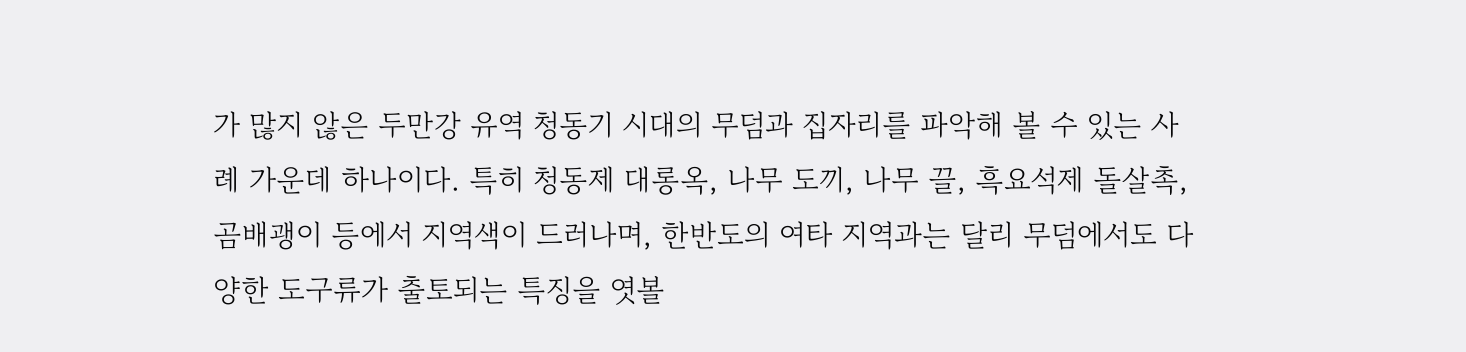가 많지 않은 두만강 유역 청동기 시대의 무덤과 집자리를 파악해 볼 수 있는 사례 가운데 하나이다. 특히 청동제 대롱옥, 나무 도끼, 나무 끌, 흑요석제 돌살촉, 곰배괭이 등에서 지역색이 드러나며, 한반도의 여타 지역과는 달리 무덤에서도 다양한 도구류가 출토되는 특징을 엿볼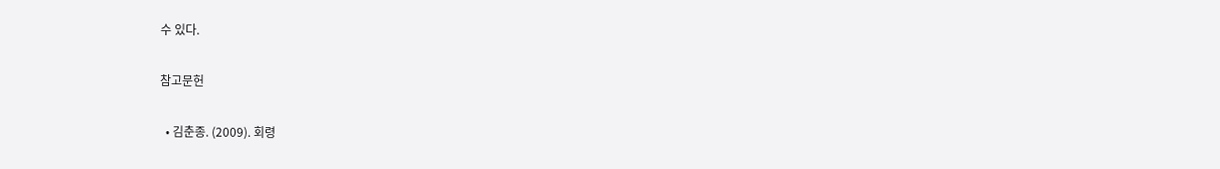수 있다.

참고문헌

  • 김춘종. (2009). 회령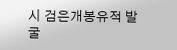시 검은개봉유적 발굴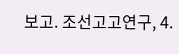보고. 조선고고연구, 4.